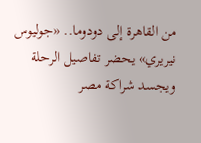من القاهرة إلى دودوما.. «جوليوس نيريري» يحضر تفاصيل الرحلة ويجسد شراكة مصر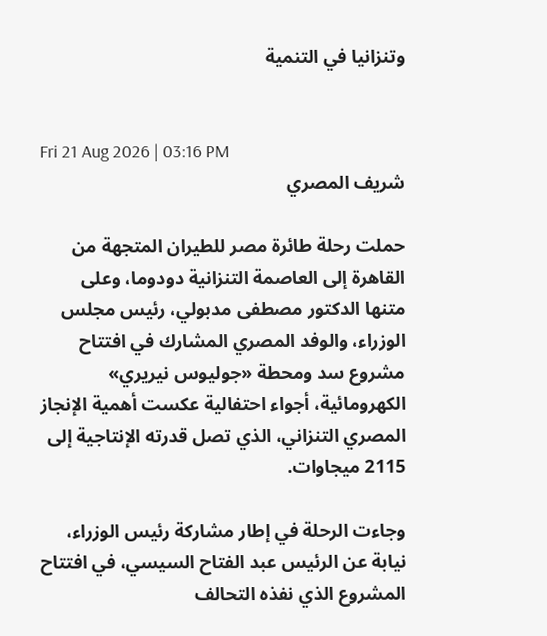وتنزانيا في التنمية


Fri 21 Aug 2026 | 03:16 PM
شريف المصري

حملت رحلة طائرة مصر للطيران المتجهة من القاهرة إلى العاصمة التنزانية دودوما، وعلى متنها الدكتور مصطفى مدبولي، رئيس مجلس الوزراء، والوفد المصري المشارك في افتتاح مشروع سد ومحطة «جوليوس نيريري» الكهرومائية، أجواء احتفالية عكست أهمية الإنجاز المصري التنزاني، الذي تصل قدرته الإنتاجية إلى 2115 ميجاوات.

وجاءت الرحلة في إطار مشاركة رئيس الوزراء، نيابة عن الرئيس عبد الفتاح السيسي، في افتتاح المشروع الذي نفذه التحالف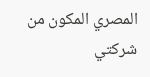المصري المكون من شركتي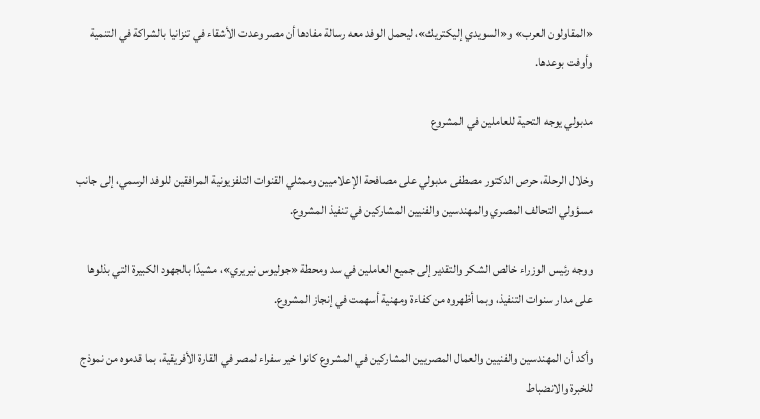«المقاولون العرب» و«السويدي إليكتريك»، ليحمل الوفد معه رسالة مفادها أن مصر وعدت الأشقاء في تنزانيا بالشراكة في التنمية وأوفت بوعدها.

مدبولي يوجه التحية للعاملين في المشروع

وخلال الرحلة، حرص الدكتور مصطفى مدبولي على مصافحة الإعلاميين وممثلي القنوات التلفزيونية المرافقين للوفد الرسمي، إلى جانب مسؤولي التحالف المصري والمهندسين والفنيين المشاركين في تنفيذ المشروع.

ووجه رئيس الوزراء خالص الشكر والتقدير إلى جميع العاملين في سد ومحطة «جوليوس نيريري»، مشيدًا بالجهود الكبيرة التي بذلوها على مدار سنوات التنفيذ، وبما أظهروه من كفاءة ومهنية أسهمت في إنجاز المشروع.

وأكد أن المهندسين والفنيين والعمال المصريين المشاركين في المشروع كانوا خير سفراء لمصر في القارة الأفريقية، بما قدموه من نموذج للخبرة والانضباط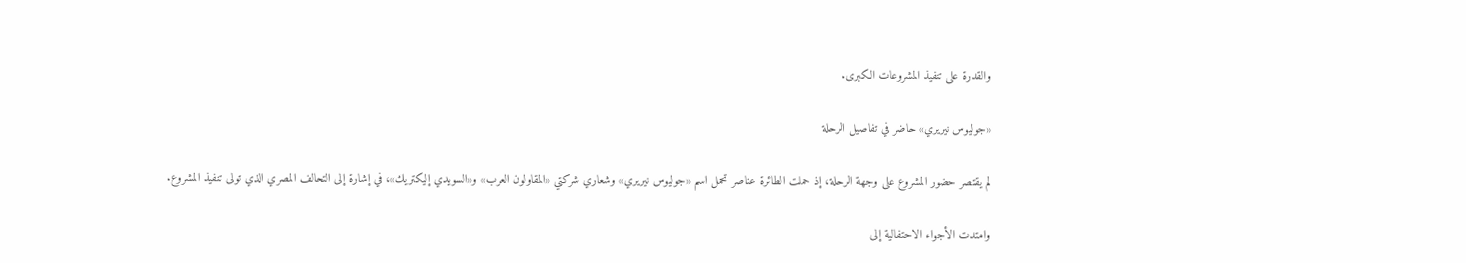والقدرة على تنفيذ المشروعات الكبرى.

«جوليوس نيريري» حاضر في تفاصيل الرحلة

لم يقتصر حضور المشروع على وجهة الرحلة، إذ حملت الطائرة عناصر تحمل اسم «جوليوس نيريري» وشعاري شركتي «المقاولون العرب» و«السويدي إليكتريك»، في إشارة إلى التحالف المصري الذي تولى تنفيذ المشروع.

وامتدت الأجواء الاحتفالية إلى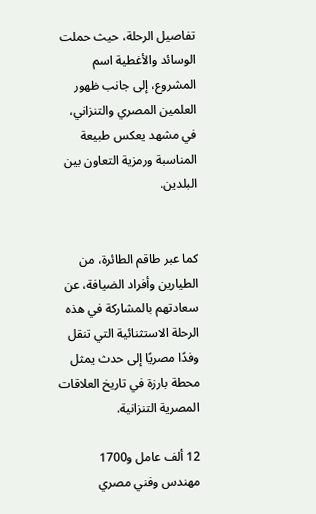تفاصيل الرحلة، حيث حملت الوسائد والأغطية اسم المشروع، إلى جانب ظهور العلمين المصري والتنزاني، في مشهد يعكس طبيعة المناسبة ورمزية التعاون بين البلدين.


كما عبر طاقم الطائرة، من الطيارين وأفراد الضيافة، عن سعادتهم بالمشاركة في هذه الرحلة الاستثنائية التي تنقل وفدًا مصريًا إلى حدث يمثل محطة بارزة في تاريخ العلاقات المصرية التنزانية.

12 ألف عامل و1700 مهندس وفني مصري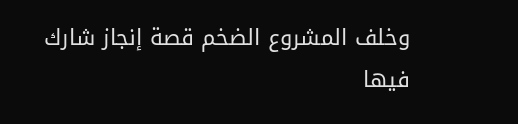وخلف المشروع الضخم قصة إنجاز شارك فيها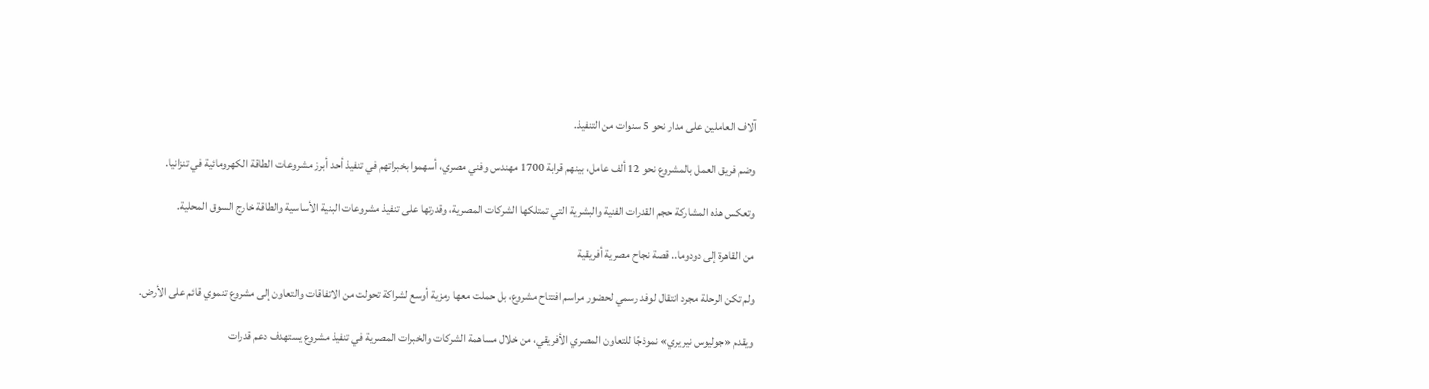آلاف العاملين على مدار نحو 5 سنوات من التنفيذ.

وضم فريق العمل بالمشروع نحو 12 ألف عامل، بينهم قرابة 1700 مهندس وفني مصري، أسهموا بخبراتهم في تنفيذ أحد أبرز مشروعات الطاقة الكهرومائية في تنزانيا.

وتعكس هذه المشاركة حجم القدرات الفنية والبشرية التي تمتلكها الشركات المصرية، وقدرتها على تنفيذ مشروعات البنية الأساسية والطاقة خارج السوق المحلية.

من القاهرة إلى دودوما.. قصة نجاح مصرية أفريقية

ولم تكن الرحلة مجرد انتقال لوفد رسمي لحضور مراسم افتتاح مشروع، بل حملت معها رمزية أوسع لشراكة تحولت من الاتفاقات والتعاون إلى مشروع تنموي قائم على الأرض.

ويقدم «جوليوس نيريري» نموذجًا للتعاون المصري الأفريقي، من خلال مساهمة الشركات والخبرات المصرية في تنفيذ مشروع يستهدف دعم قدرات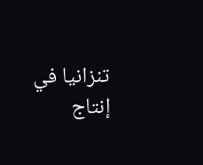تنزانيا في إنتاج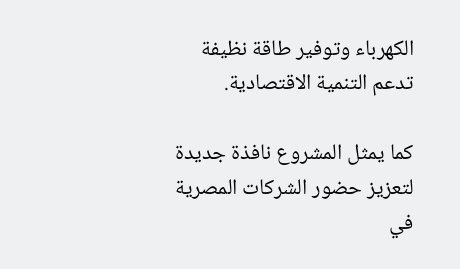الكهرباء وتوفير طاقة نظيفة تدعم التنمية الاقتصادية.

كما يمثل المشروع نافذة جديدة لتعزيز حضور الشركات المصرية في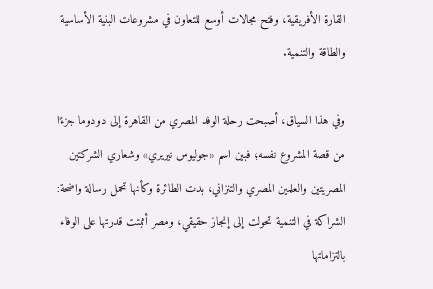القارة الأفريقية، وفتح مجالات أوسع للتعاون في مشروعات البنية الأساسية والطاقة والتنمية.

وفي هذا السياق، أصبحت رحلة الوفد المصري من القاهرة إلى دودوما جزءًا من قصة المشروع نفسه؛ فبين اسم «جوليوس نيريري» وشعاري الشركتين المصريتين والعلمين المصري والتنزاني، بدت الطائرة وكأنها تحمل رسالة واضحة: الشراكة في التنمية تحولت إلى إنجاز حقيقي، ومصر أثبتت قدرتها على الوفاء بالتزاماتها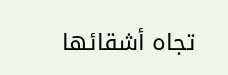تجاه أشقائها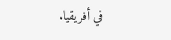في أفريقيا.